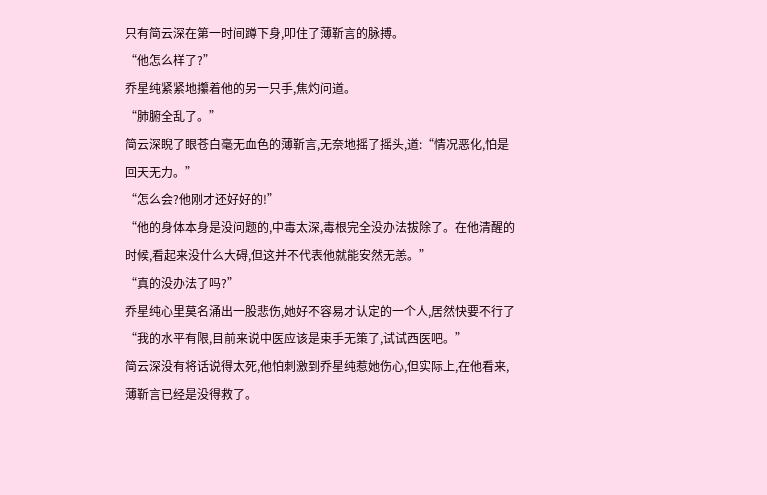只有简云深在第一时间蹲下身,叩住了薄靳言的脉搏。
“他怎么样了?”
乔星纯紧紧地攥着他的另一只手,焦灼问道。
“肺腑全乱了。”
简云深睨了眼苍白毫无血色的薄靳言,无奈地摇了摇头,道:“情况恶化,怕是回天无力。”
“怎么会?他刚才还好好的!”
“他的身体本身是没问题的,中毒太深,毒根完全没办法拔除了。在他清醒的时候,看起来没什么大碍,但这并不代表他就能安然无恙。”
“真的没办法了吗?”
乔星纯心里莫名涌出一股悲伤,她好不容易才认定的一个人,居然快要不行了
“我的水平有限,目前来说中医应该是束手无策了,试试西医吧。”
简云深没有将话说得太死,他怕刺激到乔星纯惹她伤心,但实际上,在他看来,薄靳言已经是没得救了。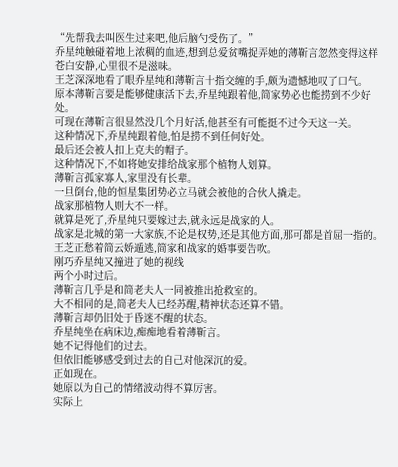“先帮我去叫医生过来吧,他后脑勺受伤了。”
乔星纯触碰着地上浓稠的血迹,想到总爱贫嘴捉弄她的薄靳言忽然变得这样苍白安静,心里很不是滋味。
王芝深深地看了眼乔星纯和薄靳言十指交缠的手,颇为遗憾地叹了口气。
原本薄靳言要是能够健康活下去,乔星纯跟着他,简家势必也能捞到不少好处。
可现在薄靳言很显然没几个月好活,他甚至有可能挺不过今天这一关。
这种情况下,乔星纯跟着他,怕是捞不到任何好处。
最后还会被人扣上克夫的帽子。
这种情况下,不如将她安排给战家那个植物人划算。
薄靳言孤家寡人,家里没有长辈。
一旦倒台,他的恒星集团势必立马就会被他的合伙人撬走。
战家那植物人则大不一样。
就算是死了,乔星纯只要嫁过去,就永远是战家的人。
战家是北城的第一大家族,不论是权势,还是其他方面,那可都是首屈一指的。
王芝正愁着简云娇遁逃,简家和战家的婚事要告吹。
刚巧乔星纯又撞进了她的视线
两个小时过后。
薄靳言几乎是和简老夫人一同被推出抢救室的。
大不相同的是,简老夫人已经苏醒,精神状态还算不错。
薄靳言却仍旧处于昏迷不醒的状态。
乔星纯坐在病床边,痴痴地看着薄靳言。
她不记得他们的过去。
但依旧能够感受到过去的自己对他深沉的爱。
正如现在。
她原以为自己的情绪波动得不算厉害。
实际上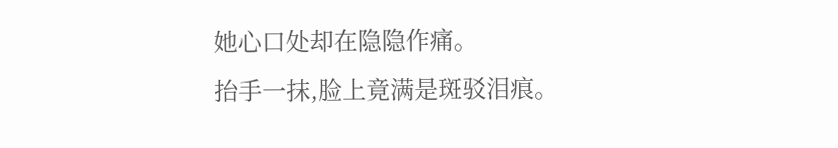她心口处却在隐隐作痛。
抬手一抹,脸上竟满是斑驳泪痕。